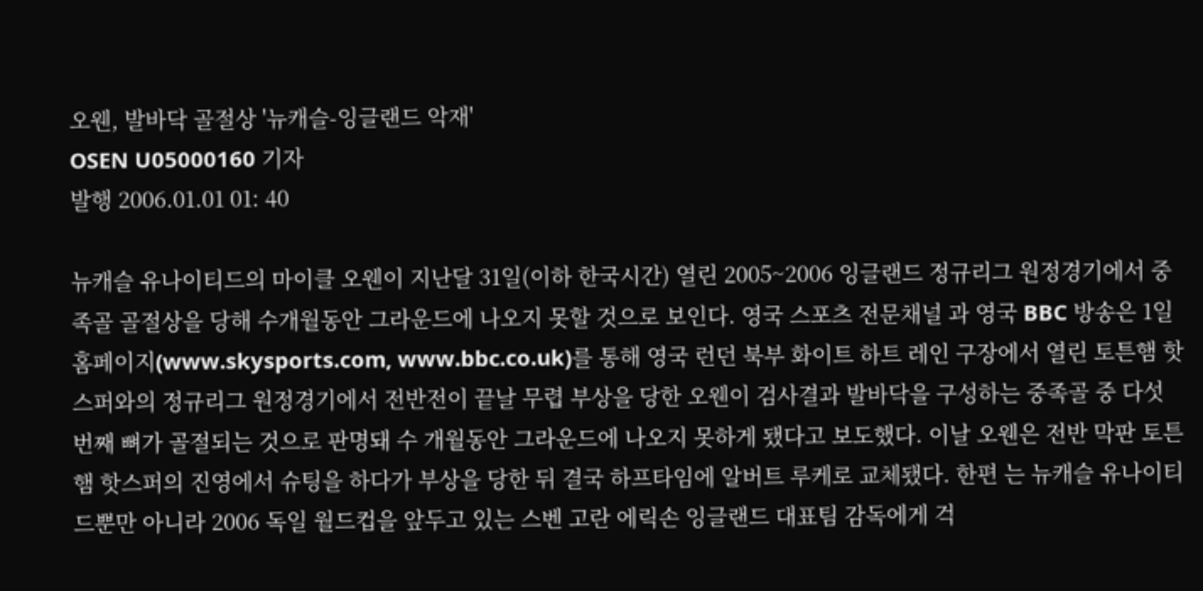오웬, 발바닥 골절상 '뉴캐슬-잉글랜드 악재'
OSEN U05000160 기자
발행 2006.01.01 01: 40

뉴캐슬 유나이티드의 마이클 오웬이 지난달 31일(이하 한국시간) 열린 2005~2006 잉글랜드 정규리그 원정경기에서 중족골 골절상을 당해 수개월동안 그라운드에 나오지 못할 것으로 보인다. 영국 스포츠 전문채널 과 영국 BBC 방송은 1일 홈페이지(www.skysports.com, www.bbc.co.uk)를 통해 영국 런던 북부 화이트 하트 레인 구장에서 열린 토튼햄 핫스퍼와의 정규리그 원정경기에서 전반전이 끝날 무렵 부상을 당한 오웬이 검사결과 발바닥을 구성하는 중족골 중 다섯 번째 뼈가 골절되는 것으로 판명돼 수 개월동안 그라운드에 나오지 못하게 됐다고 보도했다. 이날 오웬은 전반 막판 토튼햄 핫스퍼의 진영에서 슈팅을 하다가 부상을 당한 뒤 결국 하프타임에 알버트 루케로 교체됐다. 한편 는 뉴캐슬 유나이티드뿐만 아니라 2006 독일 월드컵을 앞두고 있는 스벤 고란 에릭손 잉글랜드 대표팀 감독에게 걱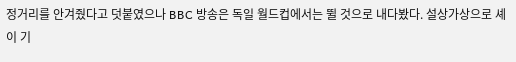정거리를 안겨줬다고 덧붙였으나 BBC 방송은 독일 월드컵에서는 뛸 것으로 내다봤다. 설상가상으로 셰이 기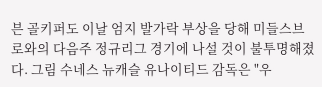븐 골키퍼도 이날 엄지 발가락 부상을 당해 미들스브로와의 다음주 정규리그 경기에 나설 것이 불투명해졌다. 그림 수네스 뉴캐슬 유나이티드 감독은 "우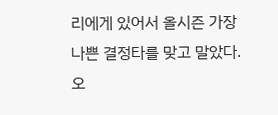리에게 있어서 올시즌 가장 나쁜 결정타를 맞고 말았다. 오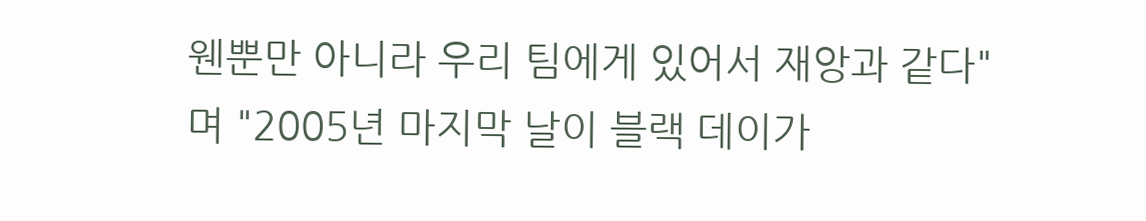웬뿐만 아니라 우리 팀에게 있어서 재앙과 같다"며 "2005년 마지막 날이 블랙 데이가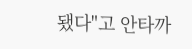됐다"고 안타까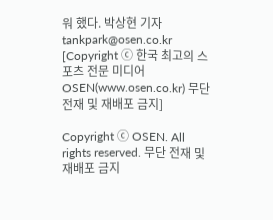워 했다. 박상현 기자 tankpark@osen.co.kr [Copyright ⓒ 한국 최고의 스포츠 전문 미디어 OSEN(www.osen.co.kr) 무단전재 및 재배포 금지]

Copyright ⓒ OSEN. All rights reserved. 무단 전재 및 재배포 금지